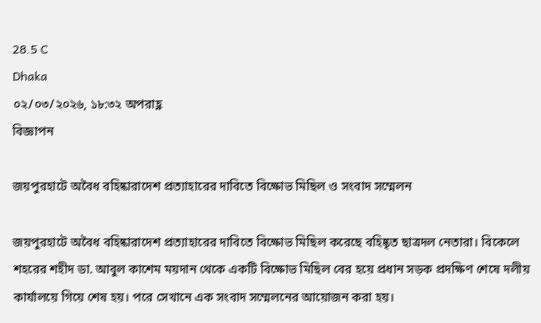28.5 C
Dhaka
০২/০৩/২০২৬, ১৮:৩২ অপরাহ্ণ
বিজ্ঞাপন

জয়পুরহাটে অবৈধ বহিষ্কারাদেশ প্রত্যাহারের দাবিতে বিক্ষোভ মিছিল ও সংবাদ সম্মেলন

জয়পুরহাটে অবৈধ বহিষ্কারাদেশ প্রত্যাহারের দাবিতে বিক্ষোভ মিছিল করেছে বহিষ্কৃত ছাত্রদল নেতারা। বিকেলে শহরের শহীদ ডা. আবুল কাশেম ময়দান থেকে একটি বিক্ষোভ মিছিল বের হয়ে প্রধান সড়ক প্রদক্ষিণ শেষে দলীয় কার্যালয়ে গিয়ে শেষ হয়। পরে সেখানে এক সংবাদ সম্মেলনের আয়োজন করা হয়।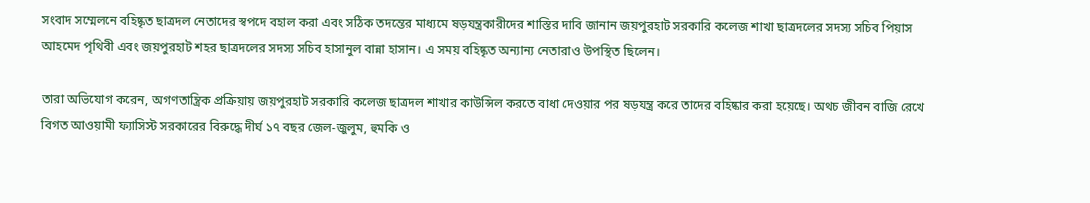সংবাদ সম্মেলনে বহিষ্কৃত ছাত্রদল নেতাদের স্বপদে বহাল করা এবং সঠিক তদন্তের মাধ্যমে ষড়যন্ত্রকারীদের শাস্তির দাবি জানান জয়পুরহাট সরকারি কলেজ শাখা ছাত্রদলের সদস্য সচিব পিয়াস আহমেদ পৃথিবী এবং জয়পুরহাট শহর ছাত্রদলের সদস্য সচিব হাসানুল বান্না হাসান। এ সময় বহিষ্কৃত অন্যান্য নেতারাও উপস্থিত ছিলেন।

তারা অভিযোগ করেন, অগণতান্ত্রিক প্রক্রিয়ায় জয়পুরহাট সরকারি কলেজ ছাত্রদল শাখার কাউন্সিল করতে বাধা দেওয়ার পর ষড়যন্ত্র করে তাদের বহিষ্কার করা হয়েছে। অথচ জীবন বাজি রেখে বিগত আওয়ামী ফ্যাসিস্ট সরকারের বিরুদ্ধে দীর্ঘ ১৭ বছর জেল-জুলুম, হুমকি ও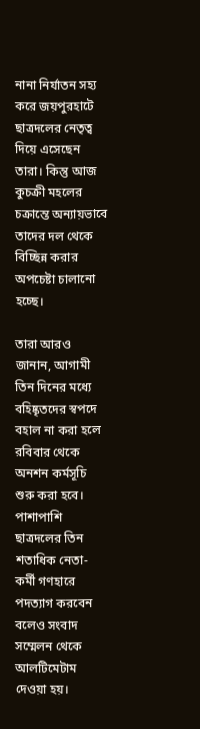নানা নির্যাতন সহ্য করে জয়পুরহাটে ছাত্রদলের নেতৃত্ব দিয়ে এসেছেন তারা। কিন্তু আজ কুচক্রী মহলের চক্রান্তে অন্যায়ভাবে তাদের দল থেকে বিচ্ছিন্ন করার অপচেষ্টা চালানো হচ্ছে।

তারা আরও জানান, আগামী তিন দিনের মধ্যে বহিষ্কৃতদের স্বপদে বহাল না করা হলে রবিবার থেকে অনশন কর্মসূচি শুরু করা হবে। পাশাপাশি ছাত্রদলের তিন শতাধিক নেতা-কর্মী গণহারে পদত্যাগ করবেন বলেও সংবাদ সম্মেলন থেকে আলটিমেটাম দেওয়া হয়।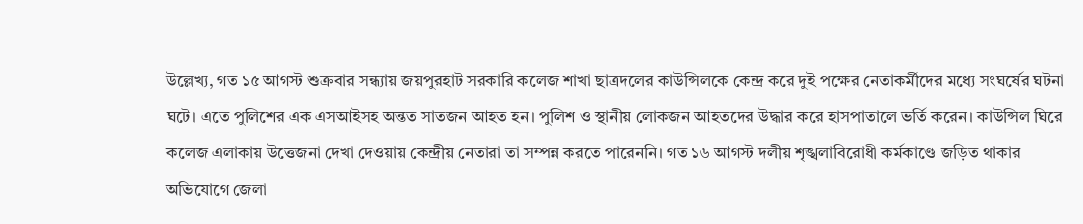উল্লেখ্য, গত ১৫ আগস্ট শুক্রবার সন্ধ্যায় জয়পুরহাট সরকারি কলেজ শাখা ছাত্রদলের কাউন্সিলকে কেন্দ্র করে দুই পক্ষের নেতাকর্মীদের মধ্যে সংঘর্ষের ঘটনা ঘটে। এতে পুলিশের এক এসআইসহ অন্তত সাতজন আহত হন। পুলিশ ও স্থানীয় লোকজন আহতদের উদ্ধার করে হাসপাতালে ভর্তি করেন। কাউন্সিল ঘিরে কলেজ এলাকায় উত্তেজনা দেখা দেওয়ায় কেন্দ্রীয় নেতারা তা সম্পন্ন করতে পারেননি। গত ১৬ আগস্ট দলীয় শৃঙ্খলাবিরোধী কর্মকাণ্ডে জড়িত থাকার অভিযোগে জেলা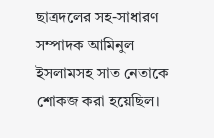ছাত্রদলের সহ-সাধারণ সম্পাদক আমিনুল ইসলামসহ সাত নেতাকে শোকজ করা হয়েছিল।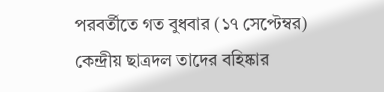পরবর্তীতে গত বুধবার (১৭ সেপ্টেম্বর) কেন্দ্রীয় ছাত্রদল তাদের বহিষ্কার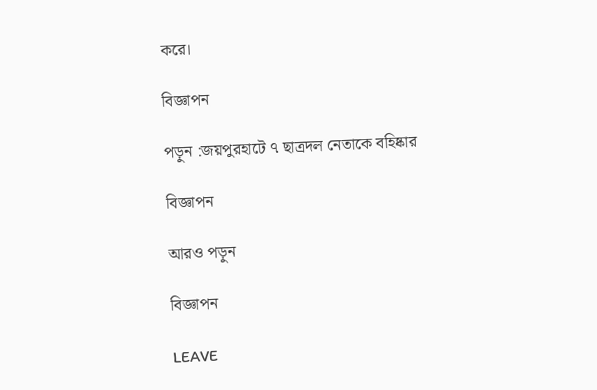করে।

বিজ্ঞাপন

পড়ুন :জয়পুরহাটে ৭ ছাত্রদল নেতাকে বহিষ্কার

বিজ্ঞাপন

আরও পড়ুন

বিজ্ঞাপন

LEAVE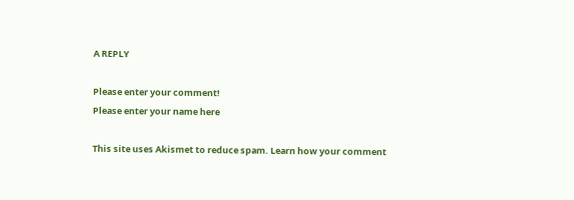A REPLY

Please enter your comment!
Please enter your name here

This site uses Akismet to reduce spam. Learn how your comment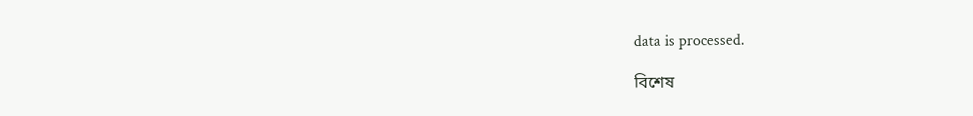data is processed.

বিশেষ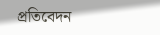প্রতিবেদন